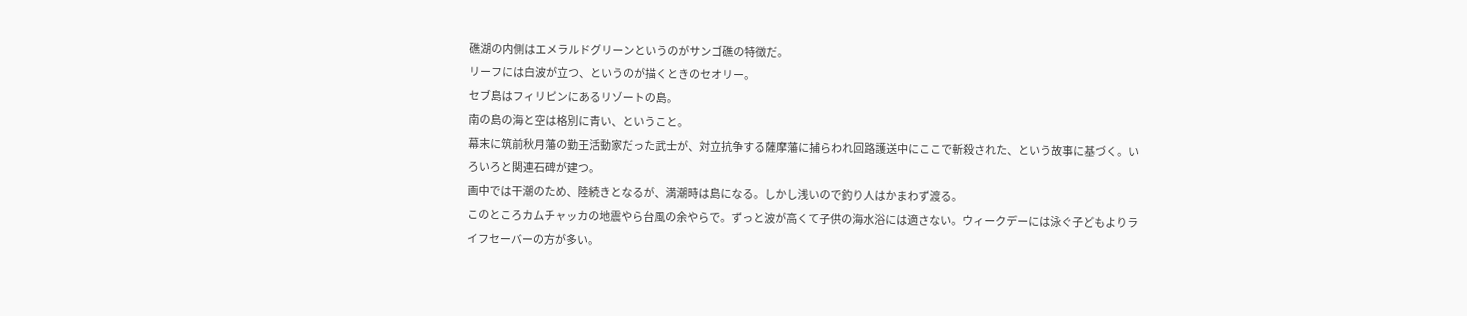礁湖の内側はエメラルドグリーンというのがサンゴ礁の特徴だ。
リーフには白波が立つ、というのが描くときのセオリー。
セブ島はフィリピンにあるリゾートの島。
南の島の海と空は格別に青い、ということ。
幕末に筑前秋月藩の勤王活動家だった武士が、対立抗争する薩摩藩に捕らわれ回路護送中にここで斬殺された、という故事に基づく。いろいろと関連石碑が建つ。
画中では干潮のため、陸続きとなるが、満潮時は島になる。しかし浅いので釣り人はかまわず渡る。
このところカムチャッカの地震やら台風の余やらで。ずっと波が高くて子供の海水浴には適さない。ウィークデーには泳ぐ子どもよりライフセーバーの方が多い。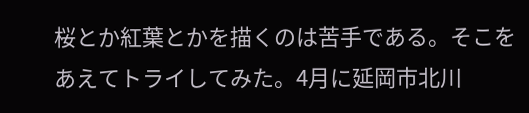桜とか紅葉とかを描くのは苦手である。そこをあえてトライしてみた。4月に延岡市北川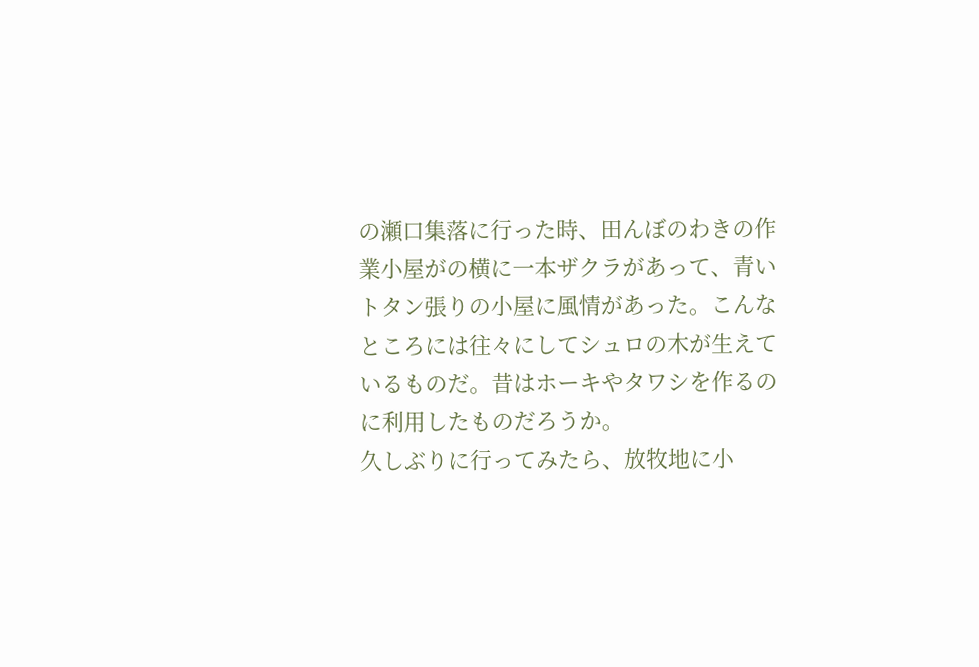の瀬口集落に行った時、田んぼのわきの作業小屋がの横に一本ザクラがあって、青いトタン張りの小屋に風情があった。こんなところには往々にしてシュロの木が生えているものだ。昔はホーキやタワシを作るのに利用したものだろうか。
久しぶりに行ってみたら、放牧地に小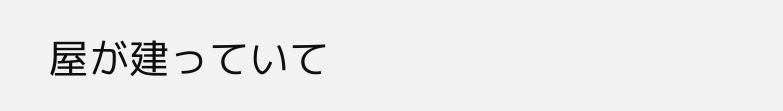屋が建っていて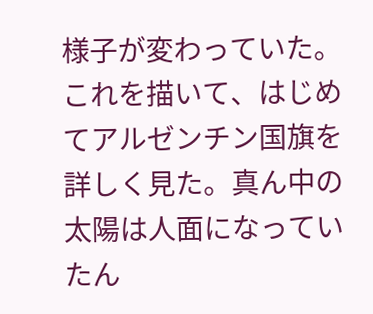様子が変わっていた。
これを描いて、はじめてアルゼンチン国旗を詳しく見た。真ん中の太陽は人面になっていたん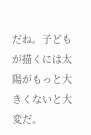だね。子どもが描くには太陽がもっと大きくないと大変だ。